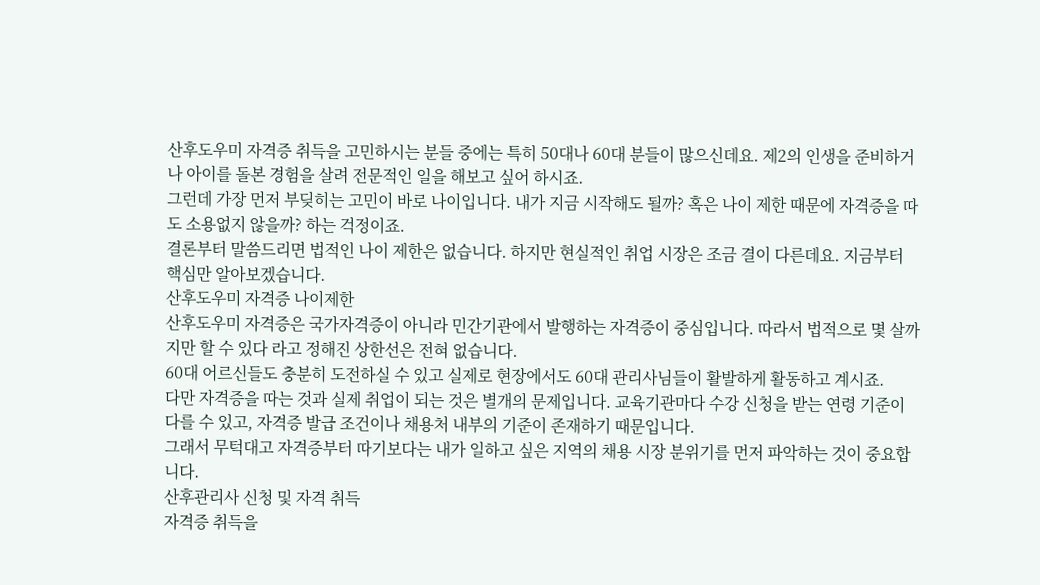산후도우미 자격증 취득을 고민하시는 분들 중에는 특히 50대나 60대 분들이 많으신데요. 제2의 인생을 준비하거나 아이를 돌본 경험을 살려 전문적인 일을 해보고 싶어 하시죠.
그런데 가장 먼저 부딪히는 고민이 바로 나이입니다. 내가 지금 시작해도 될까? 혹은 나이 제한 때문에 자격증을 따도 소용없지 않을까? 하는 걱정이죠.
결론부터 말씀드리면 법적인 나이 제한은 없습니다. 하지만 현실적인 취업 시장은 조금 결이 다른데요. 지금부터 핵심만 알아보겠습니다.
산후도우미 자격증 나이제한
산후도우미 자격증은 국가자격증이 아니라 민간기관에서 발행하는 자격증이 중심입니다. 따라서 법적으로 몇 살까지만 할 수 있다 라고 정해진 상한선은 전혀 없습니다.
60대 어르신들도 충분히 도전하실 수 있고 실제로 현장에서도 60대 관리사님들이 활발하게 활동하고 계시죠.
다만 자격증을 따는 것과 실제 취업이 되는 것은 별개의 문제입니다. 교육기관마다 수강 신청을 받는 연령 기준이 다를 수 있고, 자격증 발급 조건이나 채용처 내부의 기준이 존재하기 때문입니다.
그래서 무턱대고 자격증부터 따기보다는 내가 일하고 싶은 지역의 채용 시장 분위기를 먼저 파악하는 것이 중요합니다.
산후관리사 신청 및 자격 취득
자격증 취득을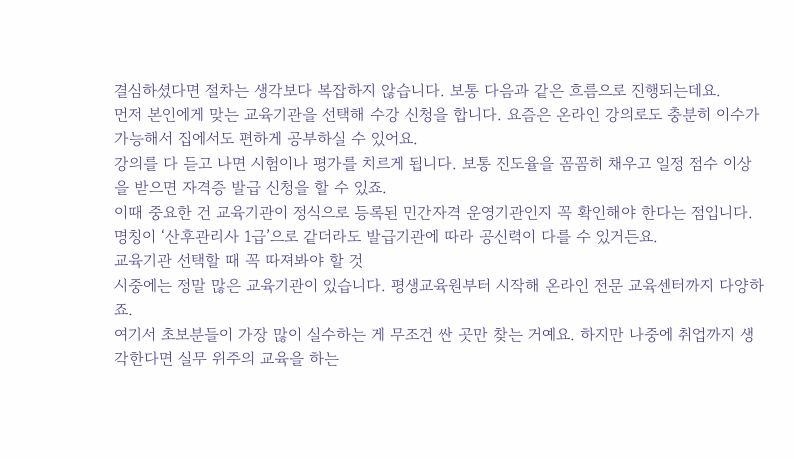결심하셨다면 절차는 생각보다 복잡하지 않습니다. 보통 다음과 같은 흐름으로 진행되는데요.
먼저 본인에게 맞는 교육기관을 선택해 수강 신청을 합니다. 요즘은 온라인 강의로도 충분히 이수가 가능해서 집에서도 편하게 공부하실 수 있어요.
강의를 다 듣고 나면 시험이나 평가를 치르게 됩니다. 보통 진도율을 꼼꼼히 채우고 일정 점수 이상을 받으면 자격증 발급 신청을 할 수 있죠.
이때 중요한 건 교육기관이 정식으로 등록된 민간자격 운영기관인지 꼭 확인해야 한다는 점입니다. 명칭이 ‘산후관리사 1급’으로 같더라도 발급기관에 따라 공신력이 다를 수 있거든요.
교육기관 선택할 때 꼭 따져봐야 할 것
시중에는 정말 많은 교육기관이 있습니다. 평생교육원부터 시작해 온라인 전문 교육센터까지 다양하죠.
여기서 초보분들이 가장 많이 실수하는 게 무조건 싼 곳만 찾는 거예요. 하지만 나중에 취업까지 생각한다면 실무 위주의 교육을 하는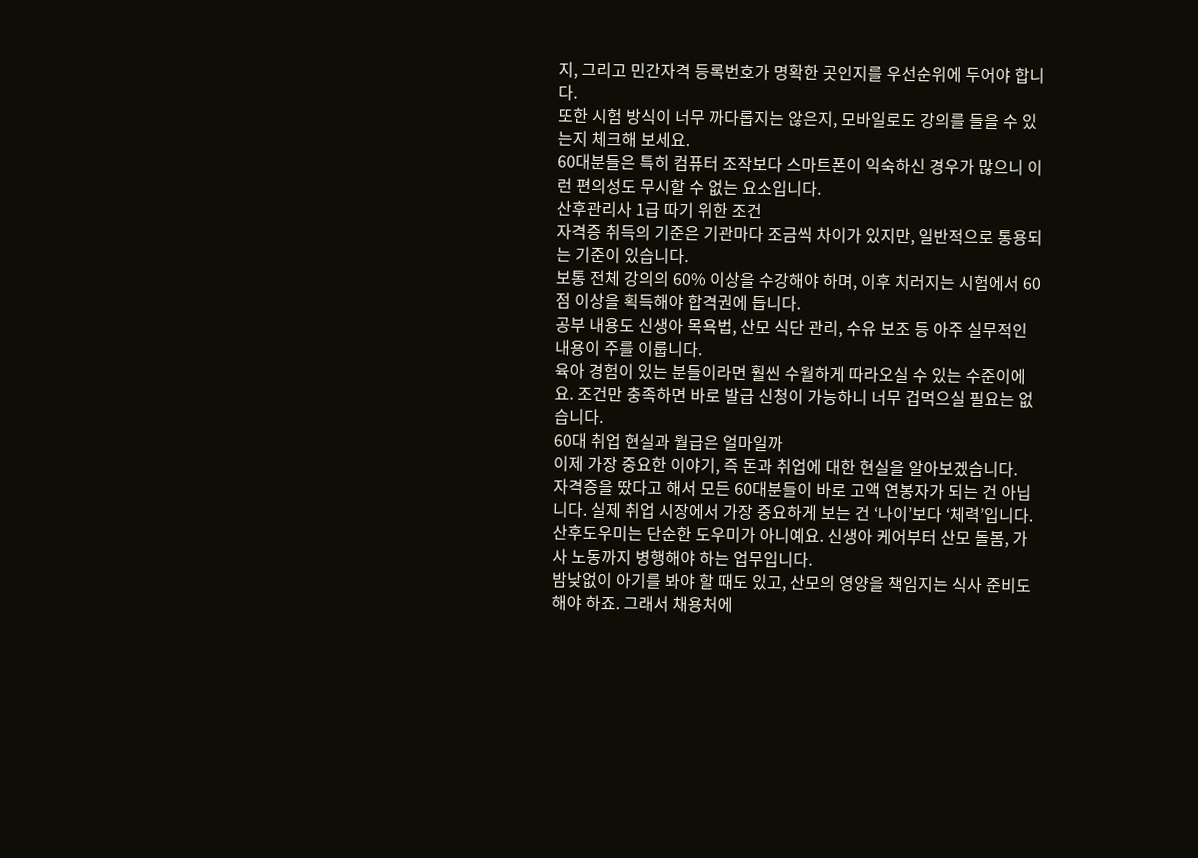지, 그리고 민간자격 등록번호가 명확한 곳인지를 우선순위에 두어야 합니다.
또한 시험 방식이 너무 까다롭지는 않은지, 모바일로도 강의를 들을 수 있는지 체크해 보세요.
60대분들은 특히 컴퓨터 조작보다 스마트폰이 익숙하신 경우가 많으니 이런 편의성도 무시할 수 없는 요소입니다.
산후관리사 1급 따기 위한 조건
자격증 취득의 기준은 기관마다 조금씩 차이가 있지만, 일반적으로 통용되는 기준이 있습니다.
보통 전체 강의의 60% 이상을 수강해야 하며, 이후 치러지는 시험에서 60점 이상을 획득해야 합격권에 듭니다.
공부 내용도 신생아 목욕법, 산모 식단 관리, 수유 보조 등 아주 실무적인 내용이 주를 이룹니다.
육아 경험이 있는 분들이라면 훨씬 수월하게 따라오실 수 있는 수준이에요. 조건만 충족하면 바로 발급 신청이 가능하니 너무 겁먹으실 필요는 없습니다.
60대 취업 현실과 월급은 얼마일까
이제 가장 중요한 이야기, 즉 돈과 취업에 대한 현실을 알아보겠습니다.
자격증을 땄다고 해서 모든 60대분들이 바로 고액 연봉자가 되는 건 아닙니다. 실제 취업 시장에서 가장 중요하게 보는 건 ‘나이’보다 ‘체력’입니다.
산후도우미는 단순한 도우미가 아니예요. 신생아 케어부터 산모 돌봄, 가사 노동까지 병행해야 하는 업무입니다.
밤낮없이 아기를 봐야 할 때도 있고, 산모의 영양을 책임지는 식사 준비도 해야 하죠. 그래서 채용처에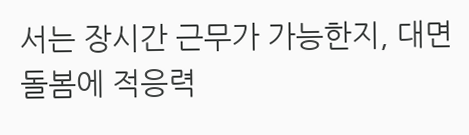서는 장시간 근무가 가능한지, 대면 돌봄에 적응력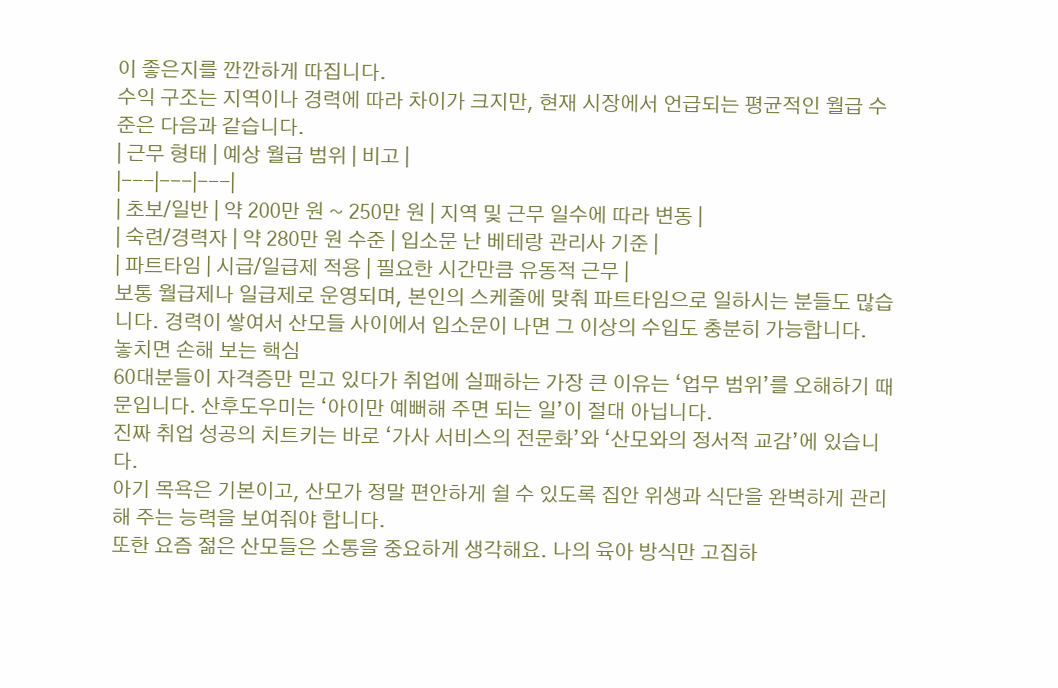이 좋은지를 깐깐하게 따집니다.
수익 구조는 지역이나 경력에 따라 차이가 크지만, 현재 시장에서 언급되는 평균적인 월급 수준은 다음과 같습니다.
| 근무 형태 | 예상 월급 범위 | 비고 |
|---|---|---|
| 초보/일반 | 약 200만 원 ~ 250만 원 | 지역 및 근무 일수에 따라 변동 |
| 숙련/경력자 | 약 280만 원 수준 | 입소문 난 베테랑 관리사 기준 |
| 파트타임 | 시급/일급제 적용 | 필요한 시간만큼 유동적 근무 |
보통 월급제나 일급제로 운영되며, 본인의 스케줄에 맞춰 파트타임으로 일하시는 분들도 많습니다. 경력이 쌓여서 산모들 사이에서 입소문이 나면 그 이상의 수입도 충분히 가능합니다.
놓치면 손해 보는 핵심
60대분들이 자격증만 믿고 있다가 취업에 실패하는 가장 큰 이유는 ‘업무 범위’를 오해하기 때문입니다. 산후도우미는 ‘아이만 예뻐해 주면 되는 일’이 절대 아닙니다.
진짜 취업 성공의 치트키는 바로 ‘가사 서비스의 전문화’와 ‘산모와의 정서적 교감’에 있습니다.
아기 목욕은 기본이고, 산모가 정말 편안하게 쉴 수 있도록 집안 위생과 식단을 완벽하게 관리해 주는 능력을 보여줘야 합니다.
또한 요즘 젊은 산모들은 소통을 중요하게 생각해요. 나의 육아 방식만 고집하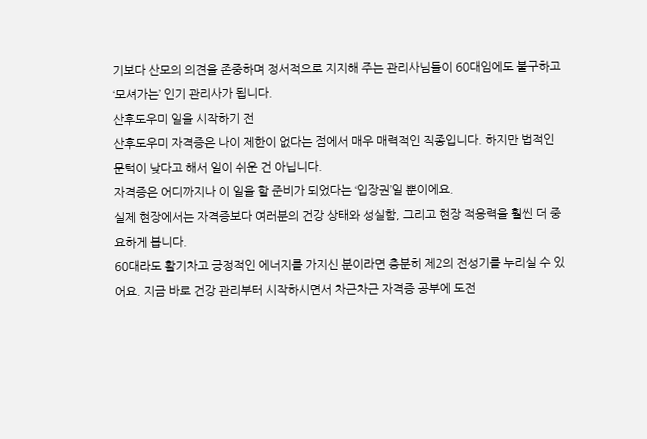기보다 산모의 의견을 존중하며 정서적으로 지지해 주는 관리사님들이 60대임에도 불구하고 ‘모셔가는’ 인기 관리사가 됩니다.
산후도우미 일을 시작하기 전
산후도우미 자격증은 나이 제한이 없다는 점에서 매우 매력적인 직종입니다. 하지만 법적인 문턱이 낮다고 해서 일이 쉬운 건 아닙니다.
자격증은 어디까지나 이 일을 할 준비가 되었다는 ‘입장권’일 뿐이에요.
실제 현장에서는 자격증보다 여러분의 건강 상태와 성실함, 그리고 현장 적응력을 훨씬 더 중요하게 봅니다.
60대라도 활기차고 긍정적인 에너지를 가지신 분이라면 충분히 제2의 전성기를 누리실 수 있어요. 지금 바로 건강 관리부터 시작하시면서 차근차근 자격증 공부에 도전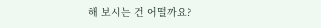해 보시는 건 어떨까요?